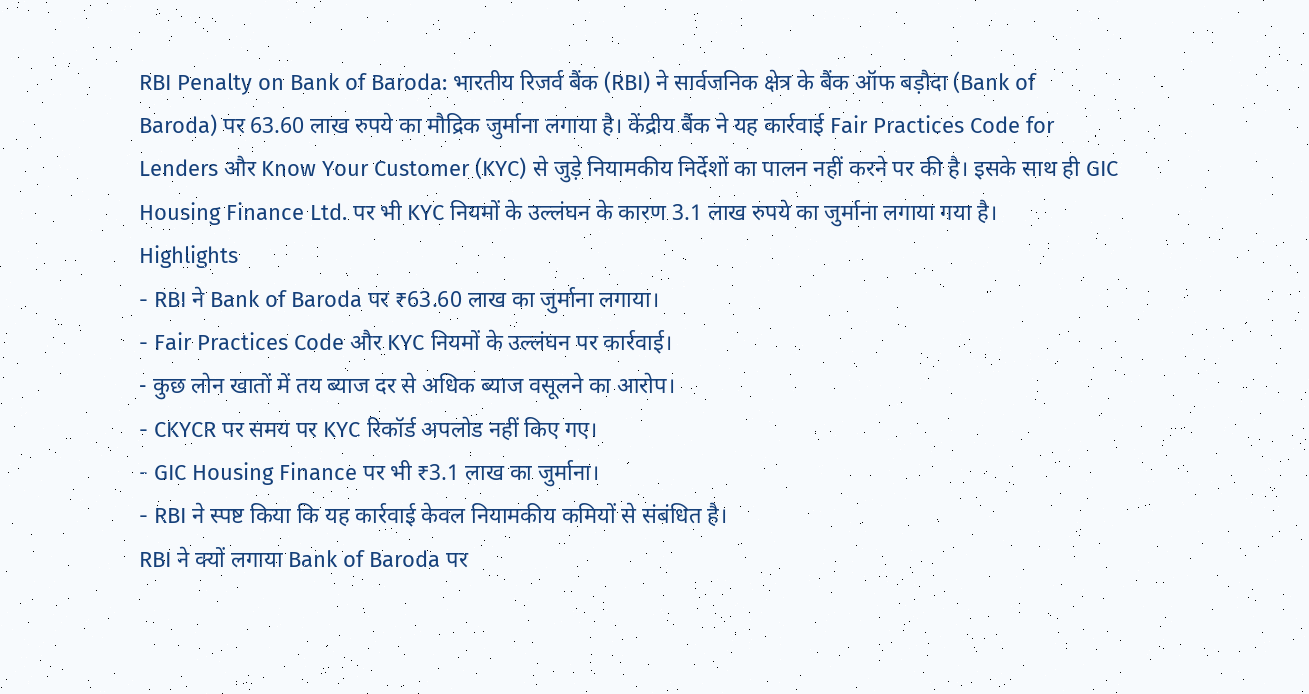RBI Penalty on Bank of Baroda: भारतीय रिजर्व बैंक (RBI) ने सार्वजनिक क्षेत्र के बैंक ऑफ बड़ौदा (Bank of Baroda) पर 63.60 लाख रुपये का मौद्रिक जुर्माना लगाया है। केंद्रीय बैंक ने यह कार्रवाई Fair Practices Code for Lenders और Know Your Customer (KYC) से जुड़े नियामकीय निर्देशों का पालन नहीं करने पर की है। इसके साथ ही GIC Housing Finance Ltd. पर भी KYC नियमों के उल्लंघन के कारण 3.1 लाख रुपये का जुर्माना लगाया गया है।
Highlights
- RBI ने Bank of Baroda पर ₹63.60 लाख का जुर्माना लगाया।
- Fair Practices Code और KYC नियमों के उल्लंघन पर कार्रवाई।
- कुछ लोन खातों में तय ब्याज दर से अधिक ब्याज वसूलने का आरोप।
- CKYCR पर समय पर KYC रिकॉर्ड अपलोड नहीं किए गए।
- GIC Housing Finance पर भी ₹3.1 लाख का जुर्माना।
- RBI ने स्पष्ट किया कि यह कार्रवाई केवल नियामकीय कमियों से संबंधित है।
RBI ने क्यों लगाया Bank of Baroda पर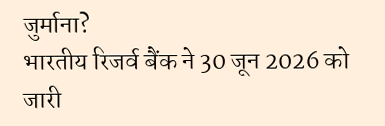जुर्माना?
भारतीय रिजर्व बैंक ने 30 जून 2026 को जारी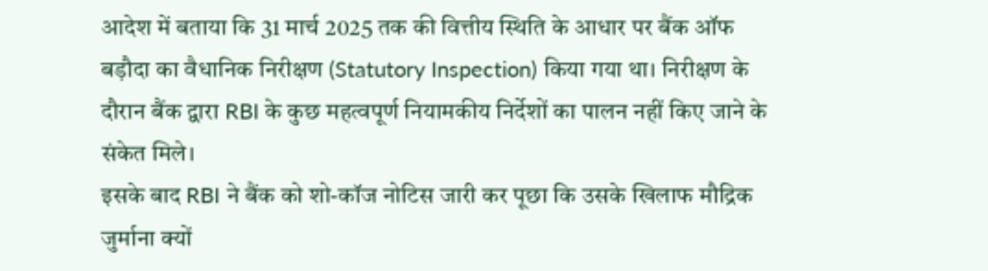आदेश में बताया कि 31 मार्च 2025 तक की वित्तीय स्थिति के आधार पर बैंक ऑफ बड़ौदा का वैधानिक निरीक्षण (Statutory Inspection) किया गया था। निरीक्षण के दौरान बैंक द्वारा RBI के कुछ महत्वपूर्ण नियामकीय निर्देशों का पालन नहीं किए जाने के संकेत मिले।
इसके बाद RBI ने बैंक को शो-कॉज नोटिस जारी कर पूछा कि उसके खिलाफ मौद्रिक जुर्माना क्यों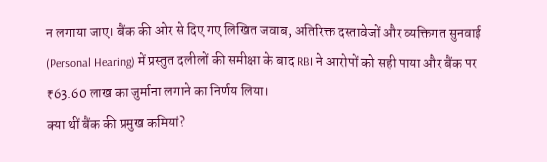न लगाया जाए। बैंक की ओर से दिए गए लिखित जवाब, अतिरिक्त दस्तावेजों और व्यक्तिगत सुनवाई (Personal Hearing) में प्रस्तुत दलीलों की समीक्षा के बाद RBI ने आरोपों को सही पाया और बैंक पर ₹63.60 लाख का जुर्माना लगाने का निर्णय लिया।
क्या थीं बैंक की प्रमुख कमियां?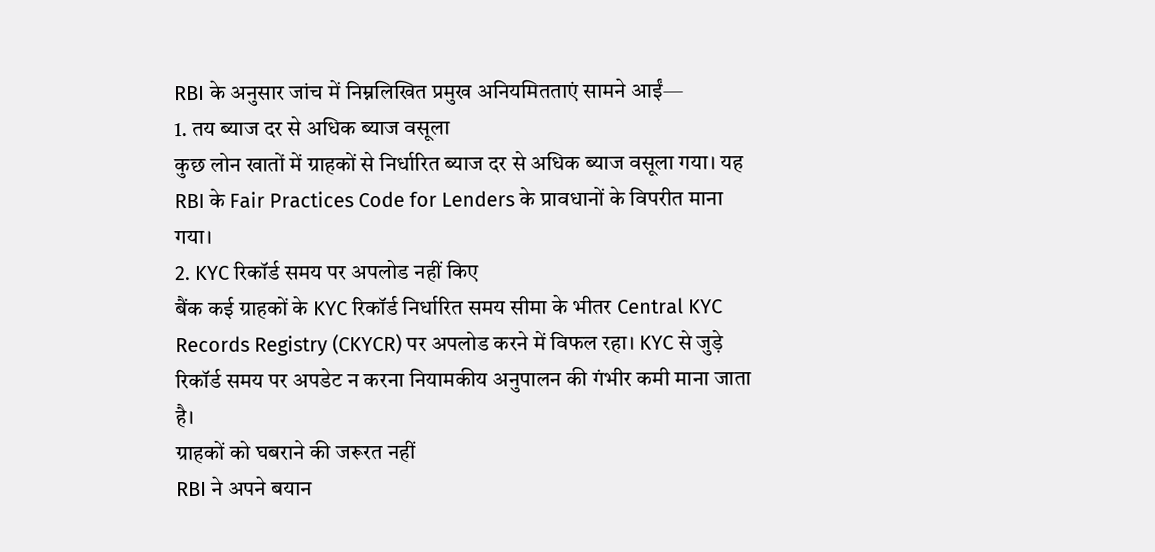RBI के अनुसार जांच में निम्नलिखित प्रमुख अनियमितताएं सामने आईं—
1. तय ब्याज दर से अधिक ब्याज वसूला
कुछ लोन खातों में ग्राहकों से निर्धारित ब्याज दर से अधिक ब्याज वसूला गया। यह RBI के Fair Practices Code for Lenders के प्रावधानों के विपरीत माना गया।
2. KYC रिकॉर्ड समय पर अपलोड नहीं किए
बैंक कई ग्राहकों के KYC रिकॉर्ड निर्धारित समय सीमा के भीतर Central KYC Records Registry (CKYCR) पर अपलोड करने में विफल रहा। KYC से जुड़े रिकॉर्ड समय पर अपडेट न करना नियामकीय अनुपालन की गंभीर कमी माना जाता है।
ग्राहकों को घबराने की जरूरत नहीं
RBI ने अपने बयान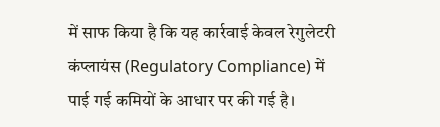में साफ किया है कि यह कार्रवाई केवल रेगुलेटरी कंप्लायंस (Regulatory Compliance) में पाई गई कमियों के आधार पर की गई है।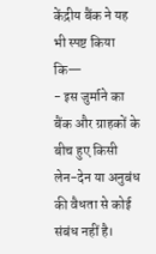केंद्रीय बैंक ने यह भी स्पष्ट किया कि—
- इस जुर्माने का बैंक और ग्राहकों के बीच हुए किसी लेन-देन या अनुबंध की वैधता से कोई संबंध नहीं है।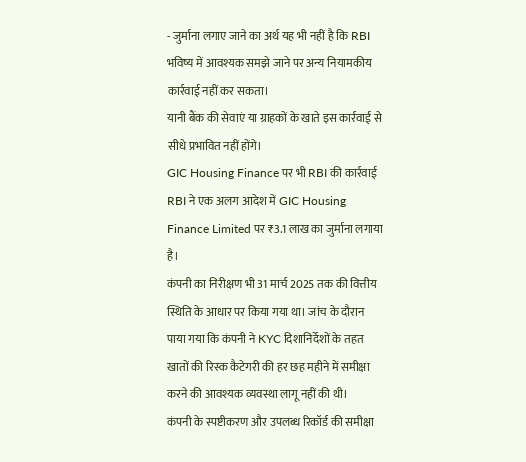- जुर्माना लगाए जाने का अर्थ यह भी नहीं है कि RBI भविष्य में आवश्यक समझे जाने पर अन्य नियामकीय कार्रवाई नहीं कर सकता।
यानी बैंक की सेवाएं या ग्राहकों के खाते इस कार्रवाई से सीधे प्रभावित नहीं होंगे।
GIC Housing Finance पर भी RBI की कार्रवाई
RBI ने एक अलग आदेश में GIC Housing Finance Limited पर ₹3.1 लाख का जुर्माना लगाया है।
कंपनी का निरीक्षण भी 31 मार्च 2025 तक की वित्तीय स्थिति के आधार पर किया गया था। जांच के दौरान पाया गया कि कंपनी ने KYC दिशानिर्देशों के तहत खातों की रिस्क कैटेगरी की हर छह महीने में समीक्षा करने की आवश्यक व्यवस्था लागू नहीं की थी।
कंपनी के स्पष्टीकरण और उपलब्ध रिकॉर्ड की समीक्षा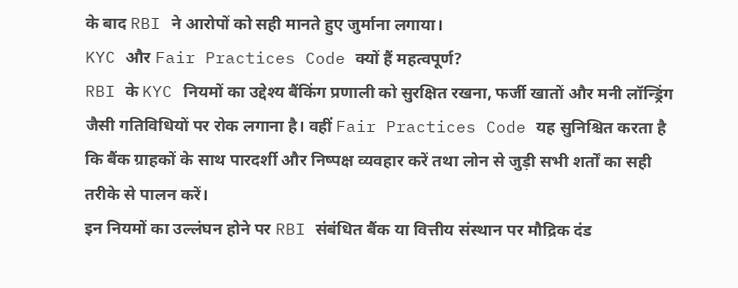के बाद RBI ने आरोपों को सही मानते हुए जुर्माना लगाया।
KYC और Fair Practices Code क्यों हैं महत्वपूर्ण?
RBI के KYC नियमों का उद्देश्य बैंकिंग प्रणाली को सुरक्षित रखना, फर्जी खातों और मनी लॉन्ड्रिंग जैसी गतिविधियों पर रोक लगाना है। वहीं Fair Practices Code यह सुनिश्चित करता है कि बैंक ग्राहकों के साथ पारदर्शी और निष्पक्ष व्यवहार करें तथा लोन से जुड़ी सभी शर्तों का सही तरीके से पालन करें।
इन नियमों का उल्लंघन होने पर RBI संबंधित बैंक या वित्तीय संस्थान पर मौद्रिक दंड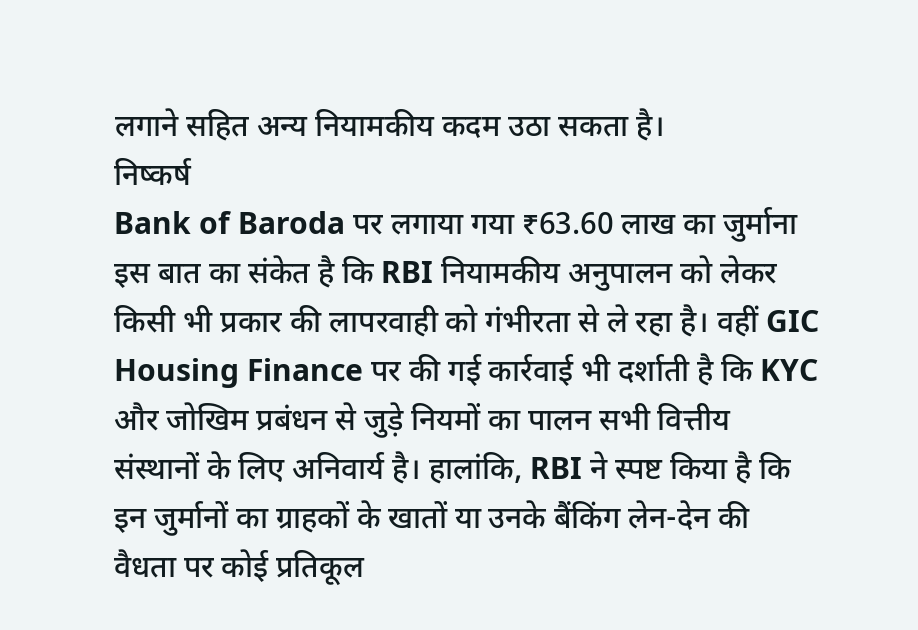लगाने सहित अन्य नियामकीय कदम उठा सकता है।
निष्कर्ष
Bank of Baroda पर लगाया गया ₹63.60 लाख का जुर्माना इस बात का संकेत है कि RBI नियामकीय अनुपालन को लेकर किसी भी प्रकार की लापरवाही को गंभीरता से ले रहा है। वहीं GIC Housing Finance पर की गई कार्रवाई भी दर्शाती है कि KYC और जोखिम प्रबंधन से जुड़े नियमों का पालन सभी वित्तीय संस्थानों के लिए अनिवार्य है। हालांकि, RBI ने स्पष्ट किया है कि इन जुर्मानों का ग्राहकों के खातों या उनके बैंकिंग लेन-देन की वैधता पर कोई प्रतिकूल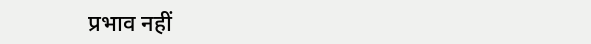प्रभाव नहीं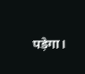पड़ेगा।